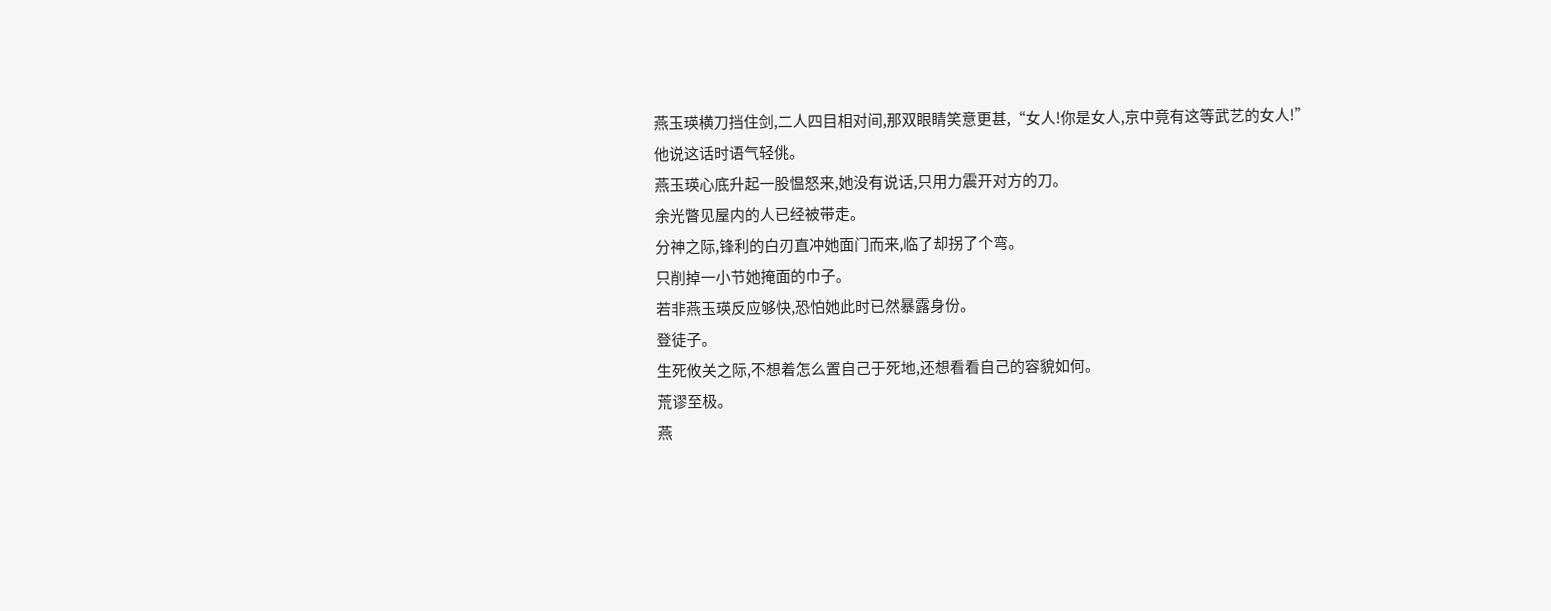燕玉瑛横刀挡住剑,二人四目相对间,那双眼睛笑意更甚,“女人!你是女人,京中竟有这等武艺的女人!”
他说这话时语气轻佻。
燕玉瑛心底升起一股愠怒来,她没有说话,只用力震开对方的刀。
余光瞥见屋内的人已经被带走。
分神之际,锋利的白刃直冲她面门而来,临了却拐了个弯。
只削掉一小节她掩面的巾子。
若非燕玉瑛反应够快,恐怕她此时已然暴露身份。
登徒子。
生死攸关之际,不想着怎么置自己于死地,还想看看自己的容貌如何。
荒谬至极。
燕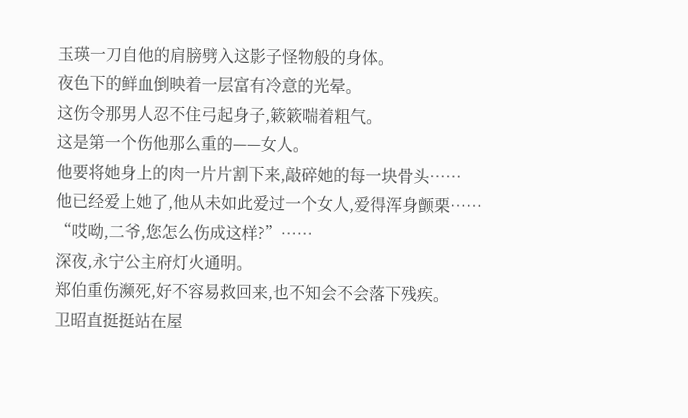玉瑛一刀自他的肩膀劈入这影子怪物般的身体。
夜色下的鲜血倒映着一层富有冷意的光晕。
这伤令那男人忍不住弓起身子,簌簌喘着粗气。
这是第一个伤他那么重的——女人。
他要将她身上的肉一片片割下来,敲碎她的每一块骨头……
他已经爱上她了,他从未如此爱过一个女人,爱得浑身颤栗……
“哎呦,二爷,您怎么伤成这样?”……
深夜,永宁公主府灯火通明。
郑伯重伤濒死,好不容易救回来,也不知会不会落下残疾。
卫昭直挺挺站在屋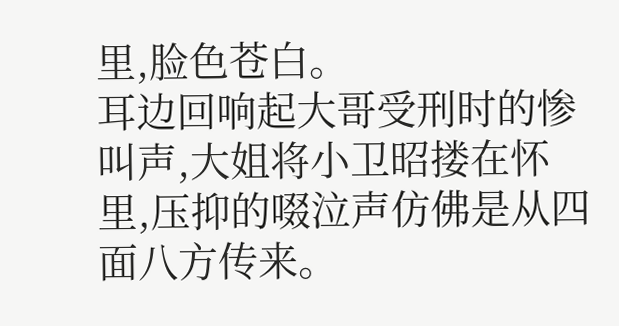里,脸色苍白。
耳边回响起大哥受刑时的惨叫声,大姐将小卫昭搂在怀里,压抑的啜泣声仿佛是从四面八方传来。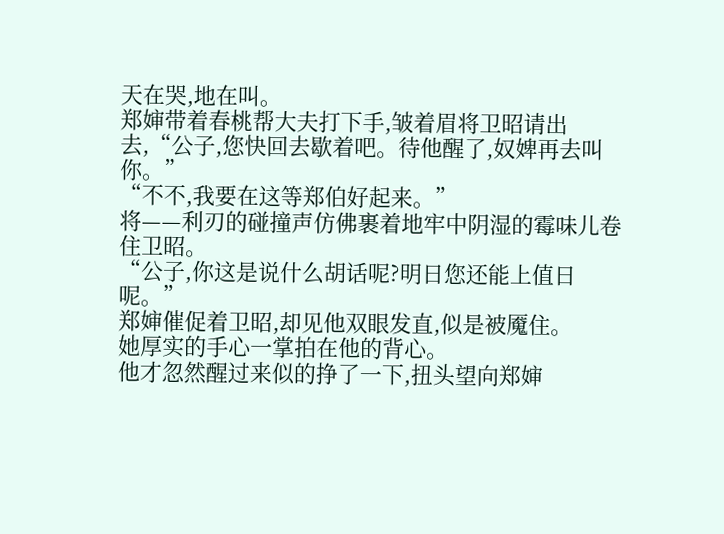天在哭,地在叫。
郑婶带着春桃帮大夫打下手,皱着眉将卫昭请出去,“公子,您快回去歇着吧。待他醒了,奴婢再去叫你。”
“不不,我要在这等郑伯好起来。”
将——利刃的碰撞声仿佛裹着地牢中阴湿的霉味儿卷住卫昭。
“公子,你这是说什么胡话呢?明日您还能上值日呢。”
郑婶催促着卫昭,却见他双眼发直,似是被魇住。
她厚实的手心一掌拍在他的背心。
他才忽然醒过来似的挣了一下,扭头望向郑婶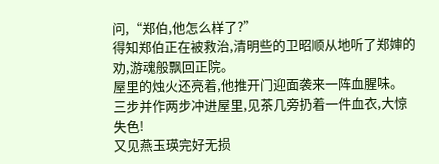问,“郑伯,他怎么样了?”
得知郑伯正在被救治,清明些的卫昭顺从地听了郑婶的劝,游魂般飘回正院。
屋里的烛火还亮着,他推开门迎面袭来一阵血腥味。
三步并作两步冲进屋里,见茶几旁扔着一件血衣,大惊失色!
又见燕玉瑛完好无损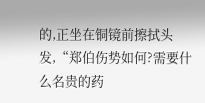的,正坐在铜镜前擦拭头发,“郑伯伤势如何?需要什么名贵的药